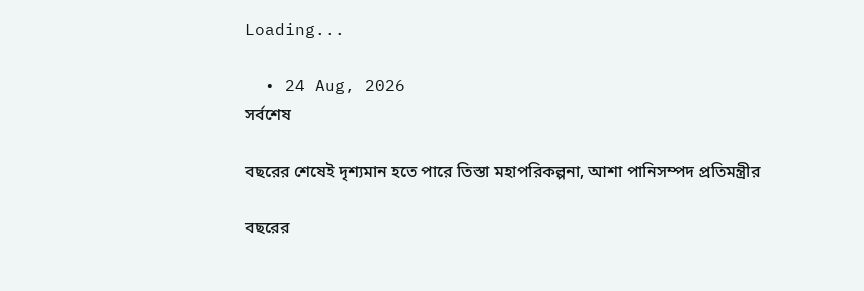Loading...

  • 24 Aug, 2026
সর্বশেষ

বছরের শেষেই দৃশ্যমান হতে পারে তিস্তা মহাপরিকল্পনা, আশা পানিসম্পদ প্রতিমন্ত্রীর

বছরের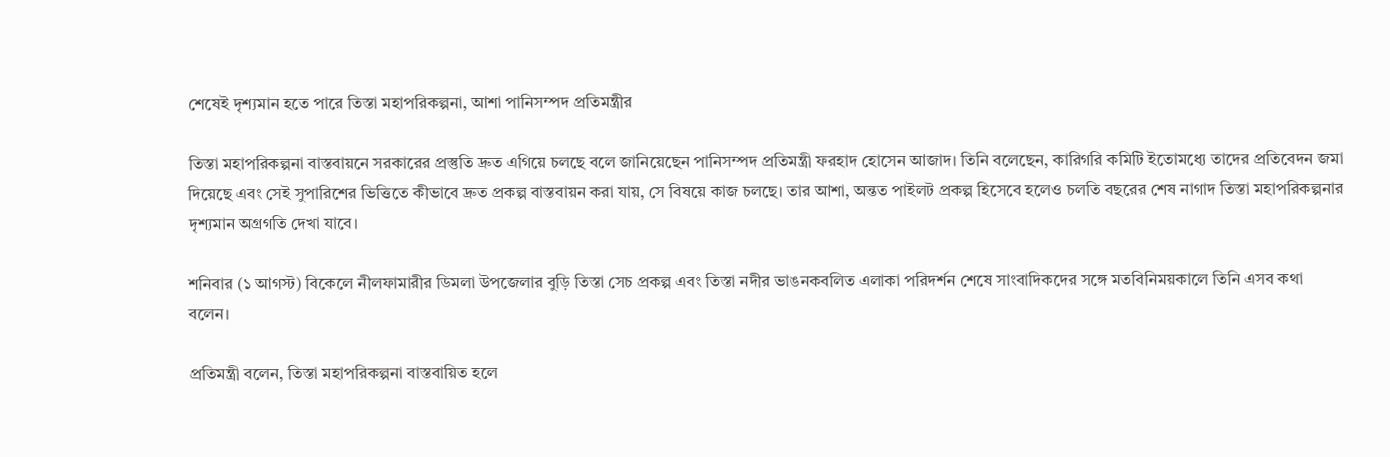শেষেই দৃশ্যমান হতে পারে তিস্তা মহাপরিকল্পনা, আশা পানিসম্পদ প্রতিমন্ত্রীর

তিস্তা মহাপরিকল্পনা বাস্তবায়নে সরকারের প্রস্তুতি দ্রুত এগিয়ে চলছে বলে জানিয়েছেন পানিসম্পদ প্রতিমন্ত্রী ফরহাদ হোসেন আজাদ। তিনি বলেছেন, কারিগরি কমিটি ইতোমধ্যে তাদের প্রতিবেদন জমা দিয়েছে এবং সেই সুপারিশের ভিত্তিতে কীভাবে দ্রুত প্রকল্প বাস্তবায়ন করা যায়, সে বিষয়ে কাজ চলছে। তার আশা, অন্তত পাইলট প্রকল্প হিসেবে হলেও চলতি বছরের শেষ নাগাদ তিস্তা মহাপরিকল্পনার দৃশ্যমান অগ্রগতি দেখা যাবে।

শনিবার (১ আগস্ট) বিকেলে নীলফামারীর ডিমলা উপজেলার বুড়ি তিস্তা সেচ প্রকল্প এবং তিস্তা নদীর ভাঙনকবলিত এলাকা পরিদর্শন শেষে সাংবাদিকদের সঙ্গে মতবিনিময়কালে তিনি এসব কথা বলেন।

প্রতিমন্ত্রী বলেন, তিস্তা মহাপরিকল্পনা বাস্তবায়িত হলে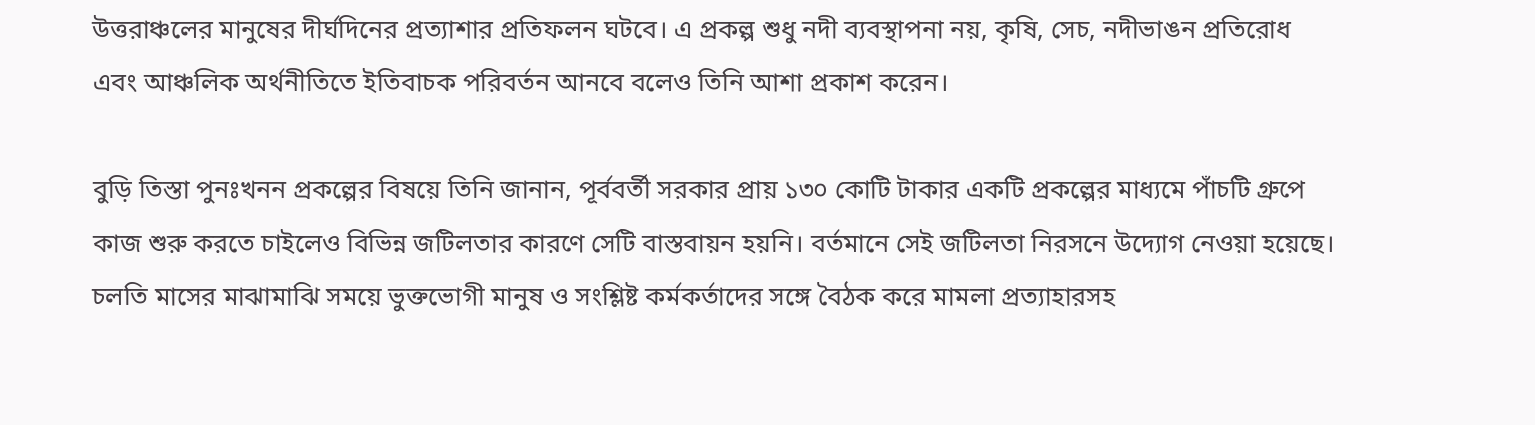উত্তরাঞ্চলের মানুষের দীর্ঘদিনের প্রত্যাশার প্রতিফলন ঘটবে। এ প্রকল্প শুধু নদী ব্যবস্থাপনা নয়, কৃষি, সেচ, নদীভাঙন প্রতিরোধ এবং আঞ্চলিক অর্থনীতিতে ইতিবাচক পরিবর্তন আনবে বলেও তিনি আশা প্রকাশ করেন।

বুড়ি তিস্তা পুনঃখনন প্রকল্পের বিষয়ে তিনি জানান, পূর্ববর্তী সরকার প্রায় ১৩০ কোটি টাকার একটি প্রকল্পের মাধ্যমে পাঁচটি গ্রুপে কাজ শুরু করতে চাইলেও বিভিন্ন জটিলতার কারণে সেটি বাস্তবায়ন হয়নি। বর্তমানে সেই জটিলতা নিরসনে উদ্যোগ নেওয়া হয়েছে। চলতি মাসের মাঝামাঝি সময়ে ভুক্তভোগী মানুষ ও সংশ্লিষ্ট কর্মকর্তাদের সঙ্গে বৈঠক করে মামলা প্রত্যাহারসহ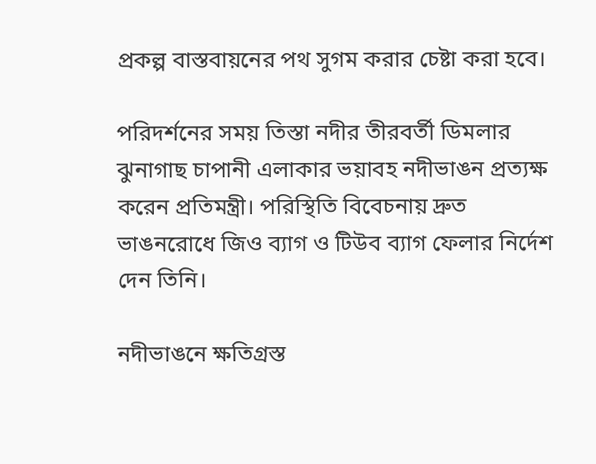প্রকল্প বাস্তবায়নের পথ সুগম করার চেষ্টা করা হবে।

পরিদর্শনের সময় তিস্তা নদীর তীরবর্তী ডিমলার ঝুনাগাছ চাপানী এলাকার ভয়াবহ নদীভাঙন প্রত্যক্ষ করেন প্রতিমন্ত্রী। পরিস্থিতি বিবেচনায় দ্রুত ভাঙনরোধে জিও ব্যাগ ও টিউব ব্যাগ ফেলার নির্দেশ দেন তিনি।

নদীভাঙনে ক্ষতিগ্রস্ত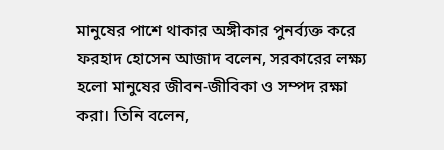মানুষের পাশে থাকার অঙ্গীকার পুনর্ব্যক্ত করে ফরহাদ হোসেন আজাদ বলেন, সরকারের লক্ষ্য হলো মানুষের জীবন-জীবিকা ও সম্পদ রক্ষা করা। তিনি বলেন,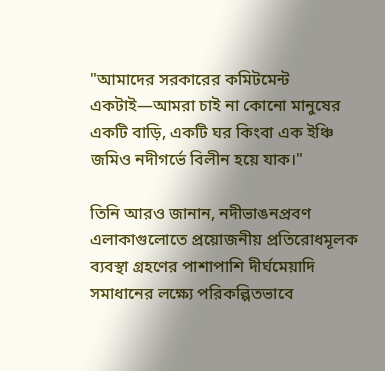"আমাদের সরকারের কমিটমেন্ট একটাই—আমরা চাই না কোনো মানুষের একটি বাড়ি, একটি ঘর কিংবা এক ইঞ্চি জমিও নদীগর্ভে বিলীন হয়ে যাক।"

তিনি আরও জানান, নদীভাঙনপ্রবণ এলাকাগুলোতে প্রয়োজনীয় প্রতিরোধমূলক ব্যবস্থা গ্রহণের পাশাপাশি দীর্ঘমেয়াদি সমাধানের লক্ষ্যে পরিকল্পিতভাবে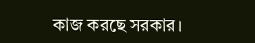কাজ করছে সরকার।